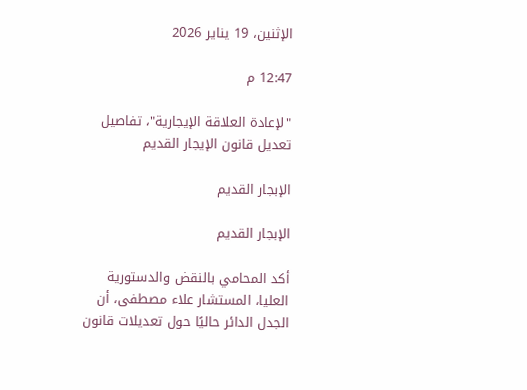الإثنين، 19 يناير 2026

12:47 م

"لإعادة العلاقة الإيجارية"، تفاصيل تعديل قانون الإيجار القديم

الإبجار القديم

الإبجار القديم

أكد المحامي بالنقض والدستورية العليا، المستشار علاء مصطفى، أن الجدل الدائر حاليًا حول تعديلات قانون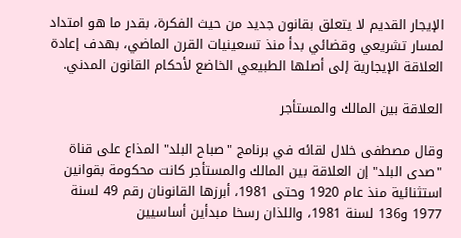الإيجار القديم لا يتعلق بقانون جديد من حيث الفكرة، بقدر ما هو امتداد لمسار تشريعي وقضائي بدأ منذ تسعينيات القرن الماضي، بهدف إعادة العلاقة الإيجارية إلى أصلها الطبيعي الخاضع لأحكام القانون المدني.

العلاقة بين المالك والمستأجر

وقال مصطفى خلال لقائه في برنامج "صباح البلد" المذاع على قناة "صدى البلد" إن العلاقة بين المالك والمستأجر كانت محكومة بقوانين استثنائية منذ عام 1920 وحتى 1981، أبرزها القانونان رقم 49 لسنة 1977 و136 لسنة 1981، واللذان رسخا مبدأين أساسيين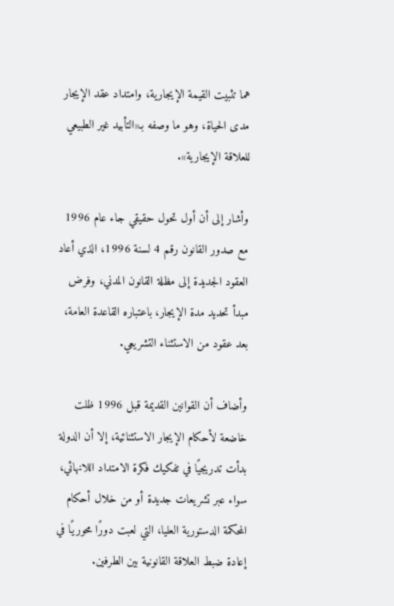هما تثبيت القيمة الإيجارية، وامتداد عقد الإيجار مدى الحياة، وهو ما وصفه بـ«التأبيد غير الطبيعي للعلاقة الإيجارية».

وأشار إلى أن أول تحول حقيقي جاء عام 1996 مع صدور القانون رقم 4 لسنة 1996، الذي أعاد العقود الجديدة إلى مظلة القانون المدني، وفرض مبدأ تحديد مدة الإيجار، باعتباره القاعدة العامة، بعد عقود من الاستثناء التشريعي.

وأضاف أن القوانين القديمة قبل 1996 ظلت خاضعة لأحكام الإيجار الاستثنائية، إلا أن الدولة بدأت تدريجيًا في تفكيك فكرة الامتداد اللانهائي، سواء عبر تشريعات جديدة أو من خلال أحكام المحكمة الدستورية العليا، التي لعبت دورًا محوريًا في إعادة ضبط العلاقة القانونية بين الطرفين.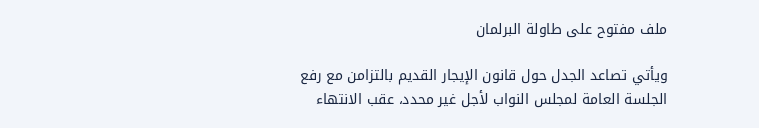ملف مفتوح على طاولة البرلمان

ويأتي تصاعد الجدل حول قانون الإيجار القديم بالتزامن مع رفع الجلسة العامة لمجلس النواب لأجل غير محدد، عقب الانتهاء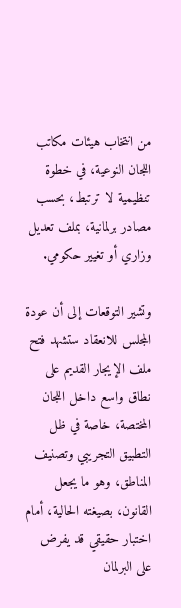من انتخاب هيئات مكاتب اللجان النوعية، في خطوة تنظيمية لا ترتبط، بحسب مصادر برلمانية، بملف تعديل وزاري أو تغيير حكومي.

وتشير التوقعات إلى أن عودة المجلس للانعقاد ستشهد فتح ملف الإيجار القديم على نطاق واسع داخل اللجان المختصة، خاصة في ظل التطبيق التجريبي وتصنيف المناطق، وهو ما يجعل القانون، بصيغته الحالية، أمام اختبار حقيقي قد يفرض على البرلمان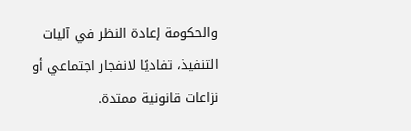والحكومة إعادة النظر في آليات التنفيذ، تفاديًا لانفجار اجتماعي أو نزاعات قانونية ممتدة.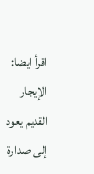اقرأ ايضا:
الإيجار القديم يعود إلى صدارة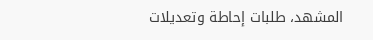المشهد، طلبات إحاطة وتعديلات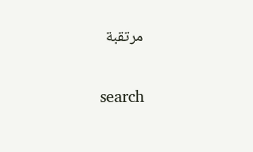مرتقبة

search